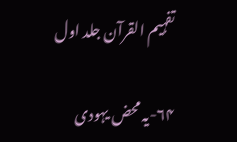تفہیم القرآن جلد اول

۶۴-یہ محض یہودی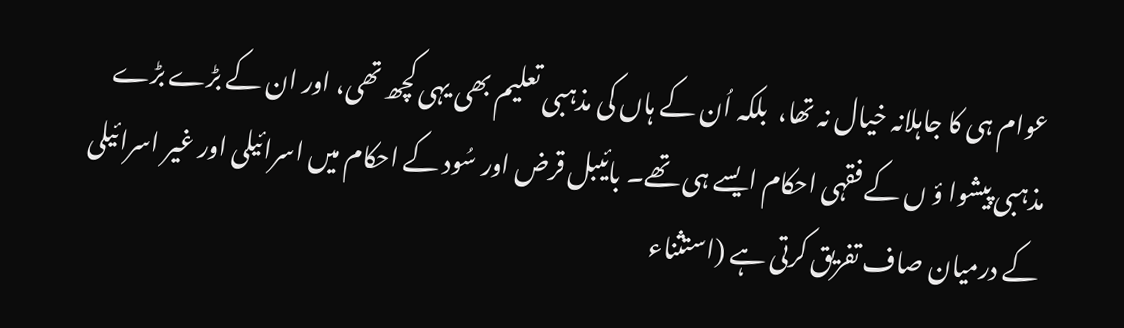عوام ہی کا جاہلانہ خیال نہ تھا،  بلکہ اُن کے ہاں کی مذہبی تعلیم بھی یہی کچھ تھی، اور ان کے بڑے بڑے مذہبی پیشوا ؤ ں کے فقہی احکام ایسے ہی تھے۔ بائیبل قرض اور سُود کے احکام میں اسرائیلی اور غیر اسرائیلی کے درمیان صاف تفریق کرتی ہے (استثناء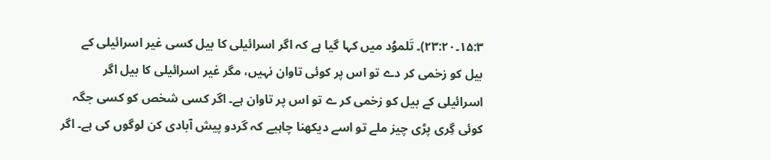١۵:۳۔۲۳:۲۰)۔ تَلموُد میں کہا گیا ہے کہ اگر اسرائیلی کا بیل کسی غیر اسرائیلی کے بیل کو زخمی کر دے تو اس پر کوئی تاوان نہیں، مگر غیر اسرائیلی کا بیل اگر اسرائیلی کے بیل کو زخمی کر ے تو اس پر تاوان ہے۔ اگر کسی شخص کو کسی جگہ کوئی گِری پڑی چیز ملے تو اسے دیکھنا چاہیے کہ گردو پیش آبادی کن لوگوں کی ہے۔ اگر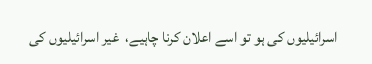اسرائیلیوں کی ہو تو اسے اعلان کرنا چاہیے،  غیر اسرائیلیوں کی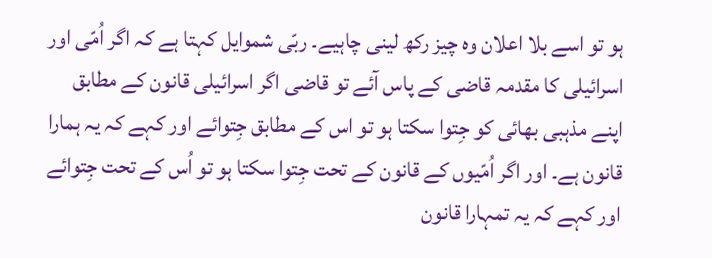ہو تو اسے بلا اعلان وہ چیز رکھ لینی چاہیے۔ ربّی شموایل کہتا ہے کہ اگر اُمّی اور اسرائیلی کا مقدمہ قاضی کے پاس آئے تو قاضی اگر اسرائیلی قانون کے مطابق اپنے مذہبی بھائی کو جِتوا سکتا ہو تو اس کے مطابق جِتوائے اور کہے کہ یہ ہمارا قانون ہے۔ اور اگر اُمّیوں کے قانون کے تحت جِتوا سکتا ہو تو اُس کے تحت جِتوائے اور کہے کہ یہ تمہارا قانون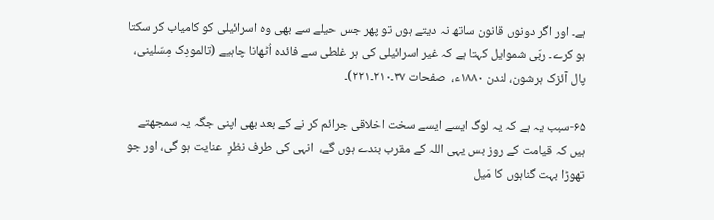ہے۔ اور اگر دونوں قانون ساتھ نہ دیتے ہوں تو پھر جس حیلے سے بھی وہ اسرائیلی کو کامیاب کر سکتا ہو کرے۔ ربّی شموایل کہتا ہے کہ غیر اسرائیلی کی ہر غلطی سے فائدہ اُٹھانا چاہیے (تالمودِک مِسّلینی، پال آئزک ہرشون، لندن ١۸۸۰ء،  صفحات ۳۷۔۲١۰۔۲۲١)۔

۶۵-سبب یہ ہے کہ یہ لوگ ایسے ایسے سخت اخلاقی جرائم کر نے کے بعد بھی اپنی جگہ یہ سمجھتے ہیں کہ قیامت کے روز بس یہی اللہ کے مقرب بندے ہوں گے،  انہی کی طرف نظرِ  عنایت ہو گی، اور جو تھوڑا بہت گناہوں کا مَیل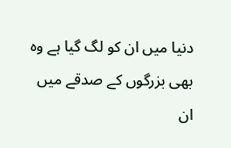دنیا میں ان کو لگ گیا ہے وہ بھی بزرگوں کے صدقے میں ان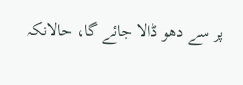پر سے دھو ڈالا جائے گا، حالانکہ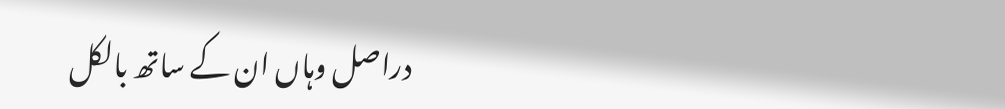دراصل وہاں ان کے ساتھ بالکل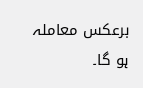برعکس معاملہ ہو گا۔